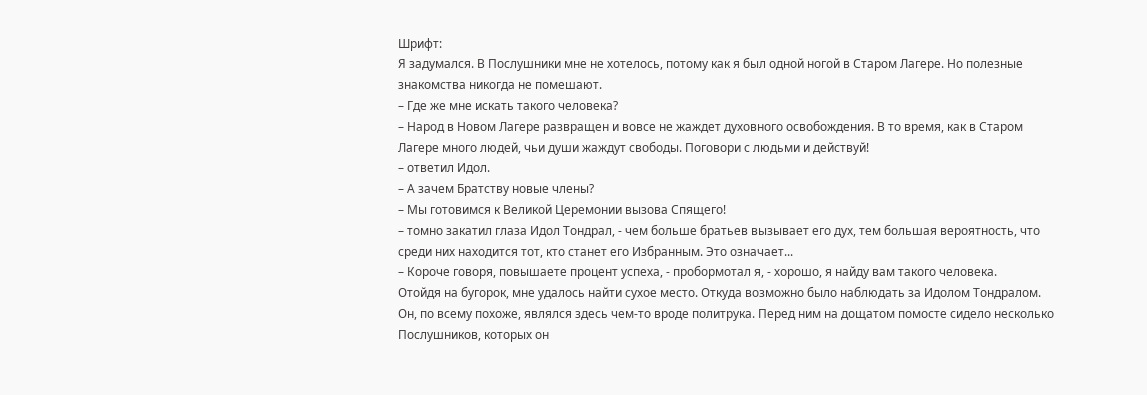Шрифт:
Я задумался. В Послушники мне не хотелось, потому как я был одной ногой в Старом Лагере. Но полезные знакомства никогда не помешают.
– Где же мне искать такого человека?
– Народ в Новом Лагере развращен и вовсе не жаждет духовного освобождения. В то время, как в Старом Лагере много людей, чьи души жаждут свободы. Поговори с людьми и действуй!
– ответил Идол.
– А зачем Братству новые члены?
– Мы готовимся к Великой Церемонии вызова Спящего!
– томно закатил глаза Идол Тондрал, - чем больше братьев вызывает его дух, тем большая вероятность, что среди них находится тот, кто станет его Избранным. Это означает...
– Короче говоря, повышаете процент успеха, - пробормотал я, - хорошо, я найду вам такого человека.
Отойдя на бугорок, мне удалось найти сухое место. Откуда возможно было наблюдать за Идолом Тондралом. Он, по всему похоже, являлся здесь чем-то вроде политрука. Перед ним на дощатом помосте сидело несколько Послушников, которых он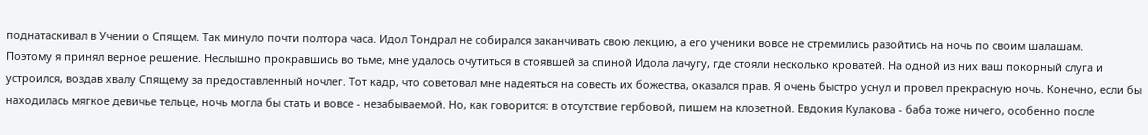поднатаскивал в Учении о Спящем. Так минуло почти полтора часа. Идол Тондрал не собирался заканчивать свою лекцию, а его ученики вовсе не стремились разойтись на ночь по своим шалашам.
Поэтому я принял верное решение. Неслышно прокравшись во тьме, мне удалось очутиться в стоявшей за спиной Идола лачугу, где стояли несколько кроватей. На одной из них ваш покорный слуга и устроился, воздав хвалу Спящему за предоставленный ночлег. Тот кадр, что советовал мне надеяться на совесть их божества, оказался прав. Я очень быстро уснул и провел прекрасную ночь. Конечно, если бы находилась мягкое девичье тельце, ночь могла бы стать и вовсе - незабываемой. Но, как говорится: в отсутствие гербовой, пишем на клозетной. Евдокия Кулакова - баба тоже ничего, особенно после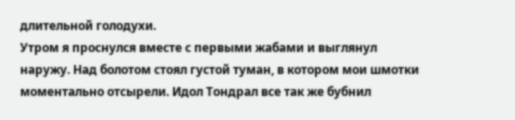длительной голодухи.
Утром я проснулся вместе с первыми жабами и выглянул наружу. Над болотом стоял густой туман, в котором мои шмотки моментально отсырели. Идол Тондрал все так же бубнил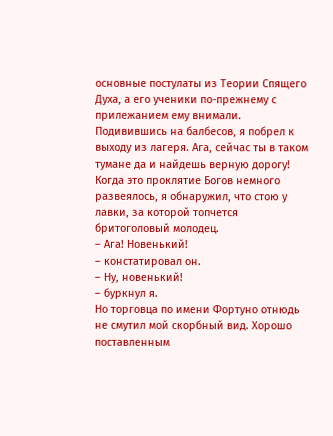основные постулаты из Теории Спящего Духа, а его ученики по-прежнему с прилежанием ему внимали. Подивившись на балбесов, я побрел к выходу из лагеря. Ага, сейчас ты в таком тумане да и найдешь верную дорогу! Когда это проклятие Богов немного развеялось, я обнаружил, что стою у лавки, за которой топчется бритоголовый молодец.
– Ага! Новенький!
– констатировал он.
– Ну, новенький!
– буркнул я.
Но торговца по имени Фортуно отнюдь не смутил мой скорбный вид. Хорошо поставленным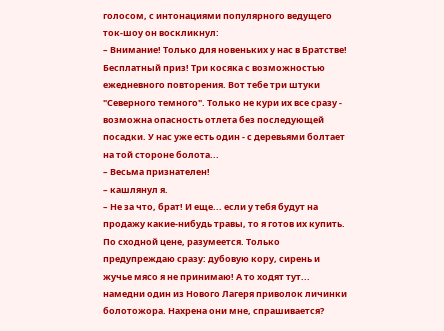голосом, с интонациями популярного ведущего ток-шоу он воскликнул:
– Внимание! Только для новеньких у нас в Братстве! Бесплатный приз! Три косяка с возможностью ежедневного повторения. Вот тебе три штуки "Северного темного". Только не кури их все сразу - возможна опасность отлета без последующей посадки. У нас уже есть один - с деревьями болтает на той стороне болота...
– Весьма признателен!
– кашлянул я.
– Не за что, брат! И еще... если у тебя будут на продажу какие-нибудь травы, то я готов их купить. По сходной цене, разумеется. Только предупреждаю сразу: дубовую кору, сирень и жучье мясо я не принимаю! А то ходят тут... намедни один из Нового Лагеря приволок личинки болотожора. Нахрена они мне, спрашивается?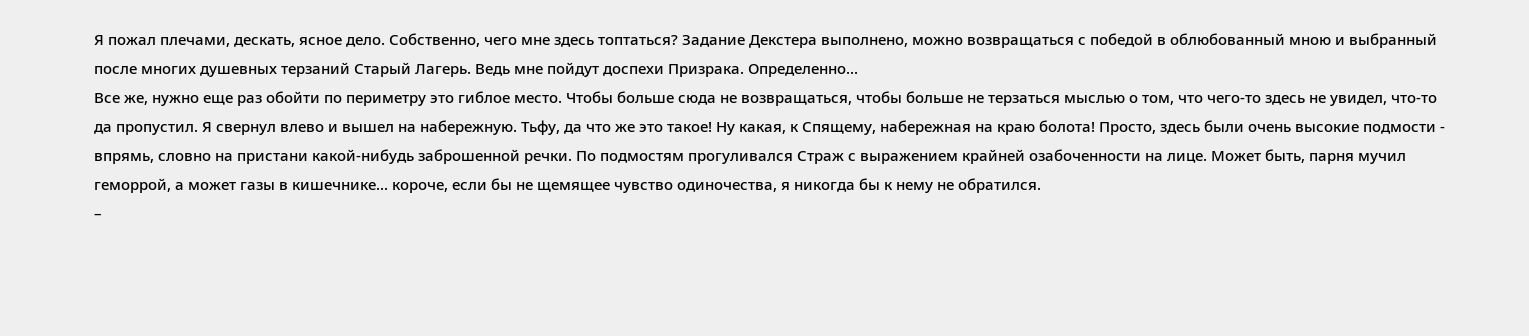Я пожал плечами, дескать, ясное дело. Собственно, чего мне здесь топтаться? Задание Декстера выполнено, можно возвращаться с победой в облюбованный мною и выбранный после многих душевных терзаний Старый Лагерь. Ведь мне пойдут доспехи Призрака. Определенно...
Все же, нужно еще раз обойти по периметру это гиблое место. Чтобы больше сюда не возвращаться, чтобы больше не терзаться мыслью о том, что чего-то здесь не увидел, что-то да пропустил. Я свернул влево и вышел на набережную. Тьфу, да что же это такое! Ну какая, к Спящему, набережная на краю болота! Просто, здесь были очень высокие подмости - впрямь, словно на пристани какой-нибудь заброшенной речки. По подмостям прогуливался Страж с выражением крайней озабоченности на лице. Может быть, парня мучил геморрой, а может газы в кишечнике... короче, если бы не щемящее чувство одиночества, я никогда бы к нему не обратился.
–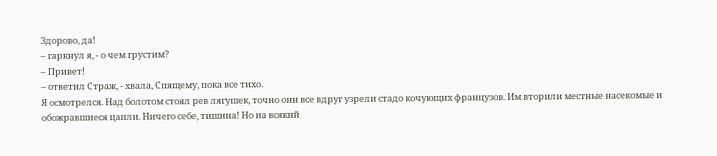Здорово, да!
– гаркнул я, - о чем грустим?
– Привет!
– ответил Страж, - хвала, Спящему, пока все тихо.
Я осмотрелся. Над болотом стоял рев лягушек, точно они все вдруг узрели стадо кочующих французов. Им вторили местные насекомые и обожравшиеся цапли. Ничего себе, тишина! Но на всякий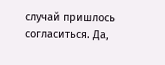случай пришлось согласиться. Да,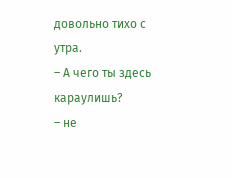довольно тихо с утра.
– А чего ты здесь караулишь?
– не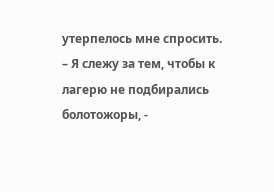утерпелось мне спросить.
– Я слежу за тем, чтобы к лагерю не подбирались болотожоры, -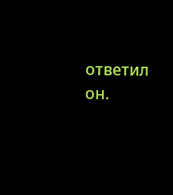ответил он.